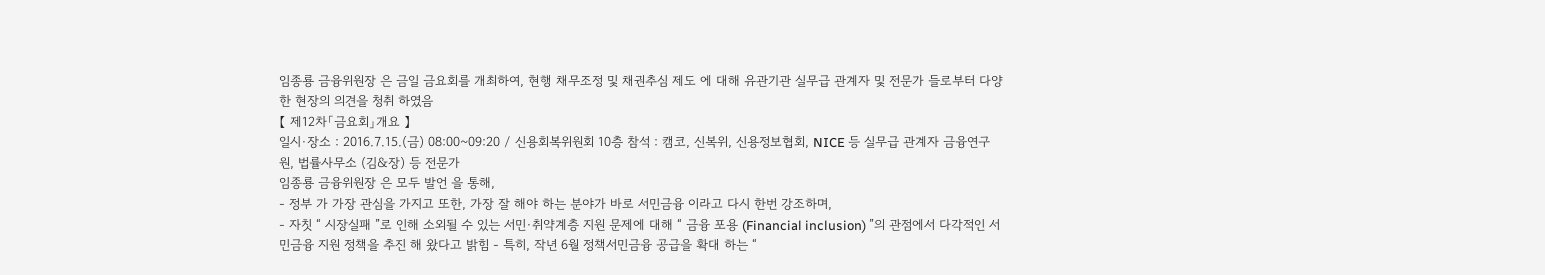임종룡 금융위원장 은 금일 금요회를 개최하여, 현행 채무조정 및 채권추심 제도 에 대해 유관기관 실무급 관계자 및 전문가 들로부터 다양한 현장의 의견을 청취 하였음
【 제12차「금요회」개요 】
일시·장소 : 2016.7.15.(금) 08:00~09:20 / 신용회복위원회 10층 참석 : 캠코, 신복위, 신용정보협회, NICE 등 실무급 관계자 금융연구원, 법률사무소 (김&장) 등 전문가
임종룡 금융위원장 은 모두 발언 을 통해,
- 정부 가 가장 관심을 가지고 또한, 가장 잘 해야 하는 분야가 바로 서민금융 이라고 다시 한번 강조하며,
- 자칫 “ 시장실패 ”로 인해 소외될 수 있는 서민·취약계층 지원 문제에 대해 “ 금융 포용 (Financial inclusion) ”의 관점에서 다각적인 서민금융 지원 정책을 추진 해 왔다고 밝힘 - 특히, 작년 6월 정책서민금융 공급을 확대 하는 “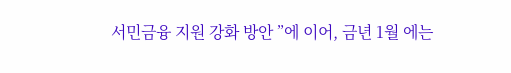서민금융 지원 강화 방안 ”에 이어, 금년 1월 에는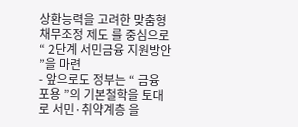상환능력을 고려한 맞춤형 채무조정 제도 를 중심으로 “ 2단계 서민금융 지원방안 ”을 마련
- 앞으로도 정부는 “ 금융 포용 ”의 기본철학을 토대로 서민·취약계층 을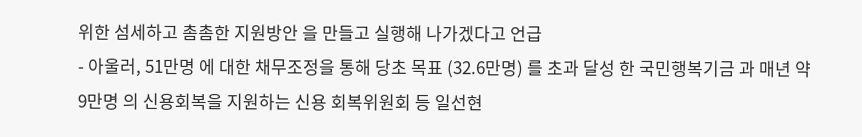위한 섬세하고 촘촘한 지원방안 을 만들고 실행해 나가겠다고 언급
- 아울러, 51만명 에 대한 채무조정을 통해 당초 목표 (32.6만명) 를 초과 달성 한 국민행복기금 과 매년 약 9만명 의 신용회복을 지원하는 신용 회복위원회 등 일선현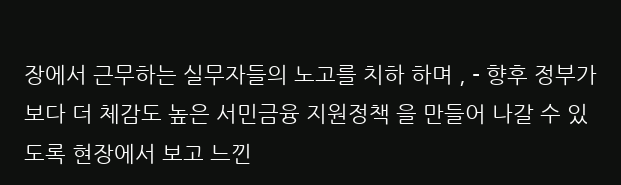장에서 근무하는 실무자들의 노고를 치하 하며 , - 향후 정부가 보다 더 체감도 높은 서민금융 지원정책 을 만들어 나갈 수 있도록 현장에서 보고 느낀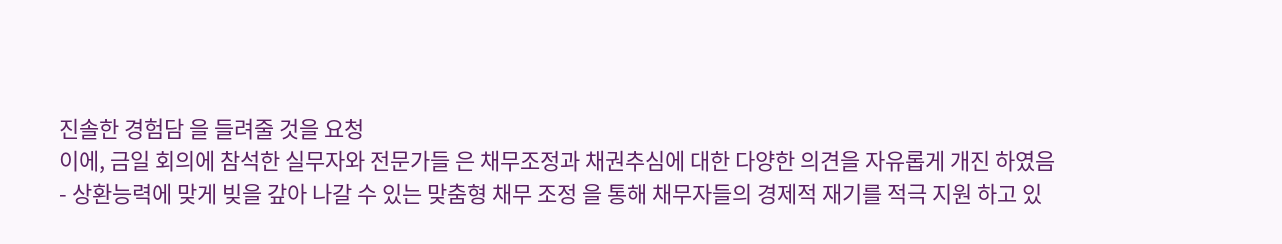진솔한 경험담 을 들려줄 것을 요청
이에, 금일 회의에 참석한 실무자와 전문가들 은 채무조정과 채권추심에 대한 다양한 의견을 자유롭게 개진 하였음
- 상환능력에 맞게 빚을 갚아 나갈 수 있는 맞춤형 채무 조정 을 통해 채무자들의 경제적 재기를 적극 지원 하고 있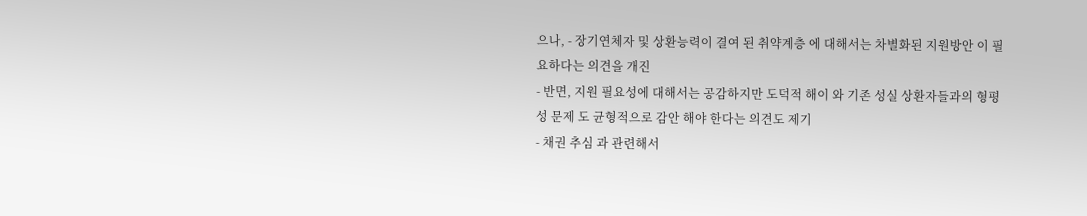으나, - 장기연체자 및 상환능력이 결여 된 취약계층 에 대해서는 차별화된 지원방안 이 필요하다는 의견을 개진
- 반면, 지원 필요성에 대해서는 공감하지만 도덕적 해이 와 기존 성실 상환자들과의 형평성 문제 도 균형적으로 감안 해야 한다는 의견도 제기
- 채권 추심 과 관련해서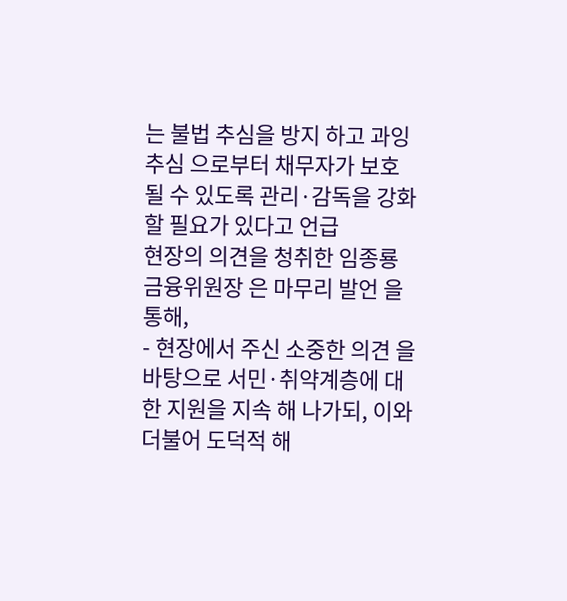는 불법 추심을 방지 하고 과잉 추심 으로부터 채무자가 보호 될 수 있도록 관리·감독을 강화 할 필요가 있다고 언급
현장의 의견을 청취한 임종룡 금융위원장 은 마무리 발언 을 통해,
- 현장에서 주신 소중한 의견 을 바탕으로 서민·취약계층에 대한 지원을 지속 해 나가되, 이와 더불어 도덕적 해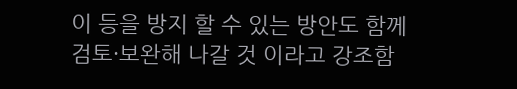이 등을 방지 할 수 있는 방안도 함께 검토·보완해 나갈 것 이라고 강조함